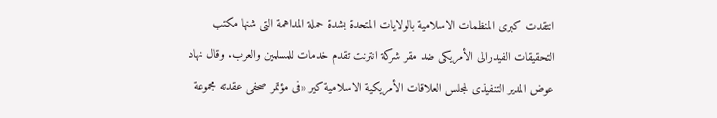انتقدت كبرى المنظمات الاسلامية بالولايات المتحدة بشدة حملة المداهمة التى شنها مكتب التحقيقات الفيدرالى الأمريكى ضد مقر شركة انترنت تقدم خدمات للمسلمين والعرب. وقال نهاد عوض المدير التنفيذى لمجلس العلاقات الأمريكية الاسلامية كير «فى مؤتمر صحفى عقدته مجموعة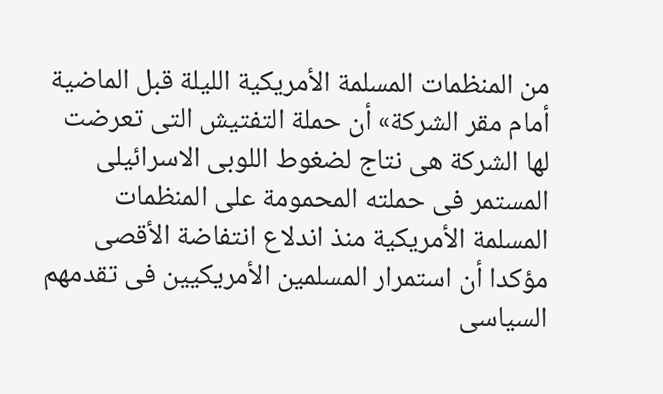من المنظمات المسلمة الأمريكية الليلة قبل الماضية أمام مقر الشركة» أن حملة التفتيش التى تعرضت لها الشركة هى نتاج لضغوط اللوبى الاسرائيلى المستمر فى حملته المحمومة على المنظمات المسلمة الأمريكية منذ اندلاع انتفاضة الأقصى مؤكدا أن استمرار المسلمين الأمريكيين فى تقدمهم السياسى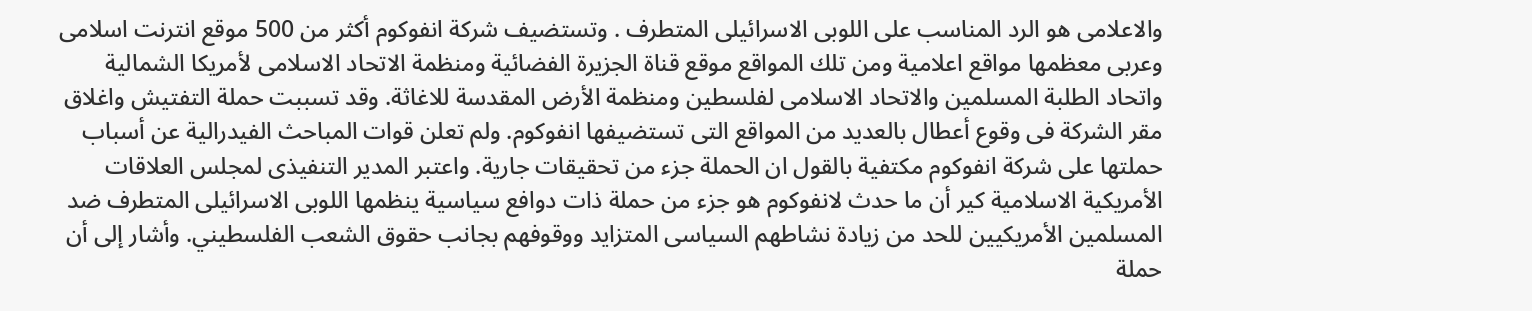والاعلامى هو الرد المناسب على اللوبى الاسرائيلى المتطرف . وتستضيف شركة انفوكوم أكثر من 500 موقع انترنت اسلامى وعربى معظمها مواقع اعلامية ومن تلك المواقع موقع قناة الجزيرة الفضائية ومنظمة الاتحاد الاسلامى لأمريكا الشمالية واتحاد الطلبة المسلمين والاتحاد الاسلامى لفلسطين ومنظمة الأرض المقدسة للاغاثة. وقد تسببت حملة التفتيش واغلاق مقر الشركة فى وقوع أعطال بالعديد من المواقع التى تستضيفها انفوكوم. ولم تعلن قوات المباحث الفيدرالية عن أسباب حملتها على شركة انفوكوم مكتفية بالقول ان الحملة جزء من تحقيقات جارية. واعتبر المدير التنفيذى لمجلس العلاقات الأمريكية الاسلامية كير أن ما حدث لانفوكوم هو جزء من حملة ذات دوافع سياسية ينظمها اللوبى الاسرائيلى المتطرف ضد المسلمين الأمريكيين للحد من زيادة نشاطهم السياسى المتزايد ووقوفهم بجانب حقوق الشعب الفلسطيني. وأشار إلى أن حملة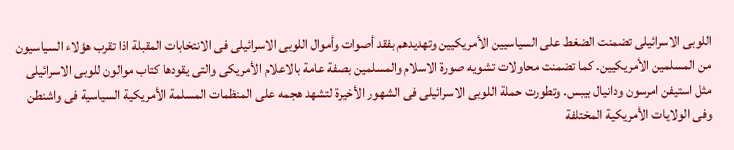اللوبى الاسرائيلى تضمنت الضغط على السياسيين الأمريكيين وتهديدهم بفقد أصوات وأموال اللوبى الاسرائيلى فى الانتخابات المقبلة اذا تقرب هؤلاء السياسيون من المسلمين الأمريكيين. كما تضمنت محاولات تشويه صورة الاسلام والمسلمين بصفة عامة بالاعلام الأمريكى والتى يقودها كتاب موالون للوبى الاسرائيلى مثل استيفن امرسون ودانيال بيبس. وتطورت حملة اللوبى الاسرائيلى فى الشهور الأخيرة لتشهد هجمه على المنظمات المسلمة الأمريكية السياسية فى واشنطن وفى الولايات الأمريكية المختلفة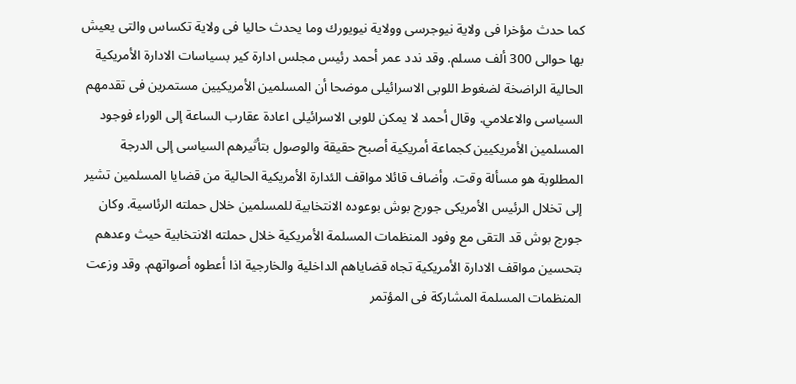كما حدث مؤخرا فى ولاية نيوجرسى وولاية نيويورك وما يحدث حاليا فى ولاية تكساس والتى يعيش بها حوالى 300 ألف مسلم. وقد ندد عمر أحمد رئيس مجلس ادارة كير بسياسات الادارة الأمريكية الحالية الراضخة لضغوط اللوبى الاسرائيلى موضحا أن المسلمين الأمريكيين مستمرين فى تقدمهم السياسى والاعلامي. وقال أحمد لا يمكن للوبى الاسرائيلى اعادة عقارب الساعة إلى الوراء فوجود المسلمين الأمريكيين كجماعة أمريكية أصبح حقيقة والوصول بتأثيرهم السياسى إلى الدرجة المطلوبة هو مسألة وقت. وأضاف قائلا مواقف الئدارة الأمريكية الحالية من قضايا المسلمين تشير إلى تخلال الرئيس الأمريكى جورج بوش بوعوده الانتخابية للمسلمين خلال حملته الرئاسية. وكان جورج بوش قد التقى مع وفود المنظمات المسلمة الأمريكية خلال حملته الانتخابية حيث وعدهم بتحسين مواقف الادارة الأمريكية تجاه قضاياهم الداخلية والخارجية اذا أعطوه أصواتهم. وقد وزعت المنظمات المسلمة المشاركة فى المؤتمر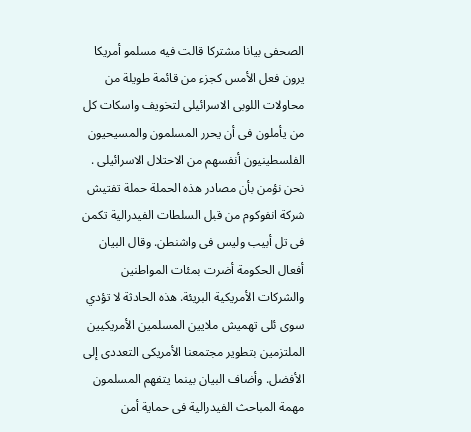الصحفى بيانا مشتركا قالت فيه مسلمو أمريكا يرون فعل الأمس كجزء من قائمة طويلة من محاولات اللوبى الاسرائيلى لتخويف واسكات كل من يأملون فى أن يحرر المسلمون والمسيحيون الفلسطينيون أنفسهم من الاحتلال الاسرائيلى . نحن نؤمن بأن مصادر هذه الحملة حملة تفتيش شركة انفوكوم من قبل السلطات الفيدرالية تكمن فى تل أبيب وليس فى واشنطن. وقال البيان أفعال الحكومة أضرت بمئات المواطنين والشركات الأمريكية البريئة. هذه الحادثة لا تؤدي سوى ئلى تهميش ملايين المسلمين الأمريكيين الملتزمين بتطوير مجتمعنا الأمريكى التعددى إلى الأفضل. وأضاف البيان بينما يتفهم المسلمون مهمة المباحث الفيدرالية فى حماية أمن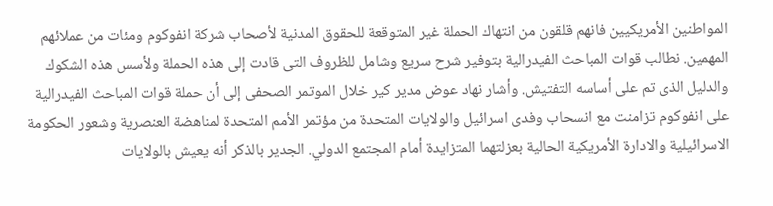المواطنين الأمريكيين فانهم قلقون من انتهاك الحملة غير المتوقعة للحقوق المدنية لأصحاب شركة انفوكوم ومئات من عملائهم المهمين. نطالب قوات المباحث الفيدرالية بتوفير شرح سريع وشامل للظروف التى قادت إلى هذه الحملة ولأسس هذه الشكوك والدليل الذى تم على أساسه التفتيش. وأشار نهاد عوض مدير كير خلال الموتمر الصحفى إلى أن حملة قوات المباحث الفيدرالية على انفوكوم تزامنت مع انسحاب وفدى اسرائيل والولايات المتحدة من مؤتمر الأمم المتحدة لمناهضة العنصرية وشعور الحكومة الاسرائيلية والادارة الأمريكية الحالية بعزلتهما المتزايدة أمام المجتمع الدولي. الجدير بالذكر أنه يعيش بالولايات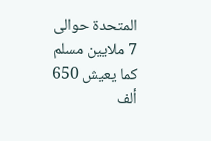المتحدة حوالى 7 ملايين مسلم كما يعيش 650 ألف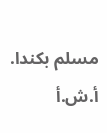مسلم بكندا. أ.ش.أ